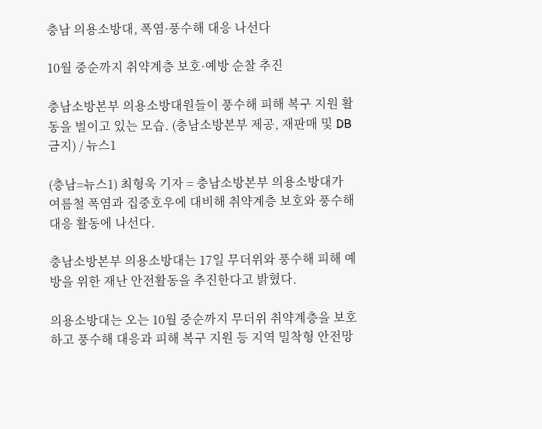충남 의용소방대, 폭염·풍수해 대응 나선다

10월 중순까지 취약계층 보호·예방 순찰 추진

충남소방본부 의용소방대원들이 풍수해 피해 복구 지원 활동을 벌이고 있는 모습. (충남소방본부 제공, 재판매 및 DB금지) / 뉴스1

(충남=뉴스1) 최형욱 기자 = 충남소방본부 의용소방대가 여름철 폭염과 집중호우에 대비해 취약계층 보호와 풍수해 대응 활동에 나선다.

충남소방본부 의용소방대는 17일 무더위와 풍수해 피해 예방을 위한 재난 안전활동을 추진한다고 밝혔다.

의용소방대는 오는 10월 중순까지 무더위 취약계층을 보호하고 풍수해 대응과 피해 복구 지원 등 지역 밀착형 안전망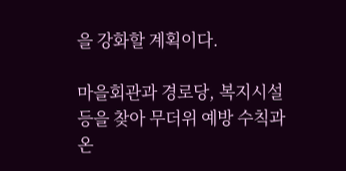을 강화할 계획이다.

마을회관과 경로당, 복지시설 등을 찾아 무더위 예방 수칙과 온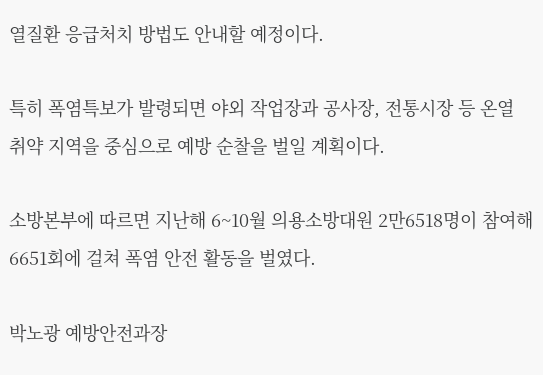열질환 응급처치 방법도 안내할 예정이다.

특히 폭염특보가 발령되면 야외 작업장과 공사장, 전통시장 등 온열 취약 지역을 중심으로 예방 순찰을 벌일 계획이다.

소방본부에 따르면 지난해 6~10월 의용소방대원 2만6518명이 참여해 6651회에 걸쳐 폭염 안전 활동을 벌였다.

박노광 예방안전과장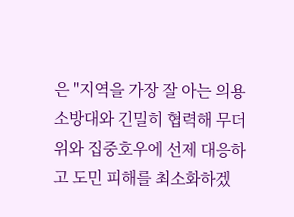은 "지역을 가장 잘 아는 의용소방대와 긴밀히 협력해 무더위와 집중호우에 선제 대응하고 도민 피해를 최소화하겠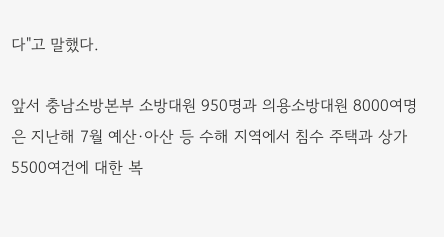다"고 말했다.

앞서 충남소방본부 소방대원 950명과 의용소방대원 8000여명은 지난해 7월 예산·아산 등 수해 지역에서 침수 주택과 상가 5500여건에 대한 복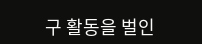구 활동을 벌인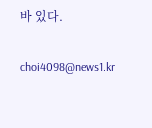바 있다.

choi4098@news1.kr